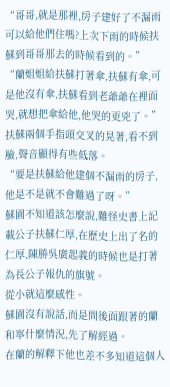“哥哥,就是那裡,房子建好了不漏雨可以給他們住嗎?上次下雨的時候扶蘇到哥哥那去的時候看到的。”
“蘭姐姐給扶蘇打著傘,扶蘇有傘,可是他沒有傘,扶蘇看到老爺爺在裡面哭,就想把傘給他,他哭的更兇了。”
扶蘇兩個手指頭交叉的晃著,看不到臉,聲音顯得有些低落。
“要是扶蘇給他建個不漏雨的房子,他是不是就不會難過了呀。”
蘇園不知道該怎麼說,難怪史書上記載公子扶蘇仁厚,在歷史上出了名的仁厚,陳勝吳廣起義的時候也是打著為長公子報仇的旗號。
從小就這麼感性。
蘇園沒有說話,而是問後面跟著的蘭和寧什麼情況,先了解經過。
在蘭的解釋下他也差不多知道這個人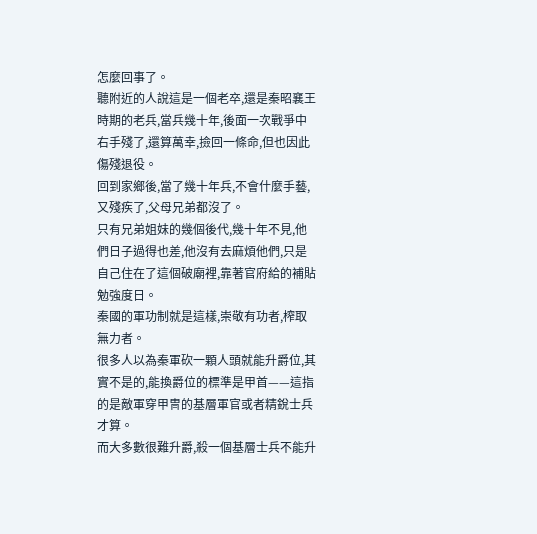怎麼回事了。
聽附近的人說這是一個老卒,還是秦昭襄王時期的老兵,當兵幾十年,後面一次戰爭中右手殘了,還算萬幸,撿回一條命,但也因此傷殘退役。
回到家鄉後,當了幾十年兵,不會什麼手藝,又殘疾了,父母兄弟都沒了。
只有兄弟姐妹的幾個後代,幾十年不見,他們日子過得也差,他沒有去麻煩他們,只是自己住在了這個破廟裡,靠著官府給的補貼勉強度日。
秦國的軍功制就是這樣,崇敬有功者,榨取無力者。
很多人以為秦軍砍一顆人頭就能升爵位,其實不是的,能換爵位的標準是甲首——這指的是敵軍穿甲冑的基層軍官或者精銳士兵才算。
而大多數很難升爵,殺一個基層士兵不能升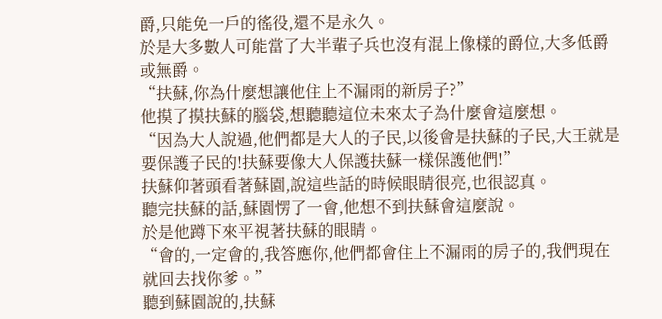爵,只能免一戶的徭役,還不是永久。
於是大多數人可能當了大半輩子兵也沒有混上像樣的爵位,大多低爵或無爵。
“扶蘇,你為什麼想讓他住上不漏雨的新房子?”
他摸了摸扶蘇的腦袋,想聽聽這位未來太子為什麼會這麼想。
“因為大人說過,他們都是大人的子民,以後會是扶蘇的子民,大王就是要保護子民的!扶蘇要像大人保護扶蘇一樣保護他們!”
扶蘇仰著頭看著蘇園,說這些話的時候眼睛很亮,也很認真。
聽完扶蘇的話,蘇園愣了一會,他想不到扶蘇會這麼說。
於是他蹲下來平視著扶蘇的眼睛。
“會的,一定會的,我答應你,他們都會住上不漏雨的房子的,我們現在就回去找你爹。”
聽到蘇園說的,扶蘇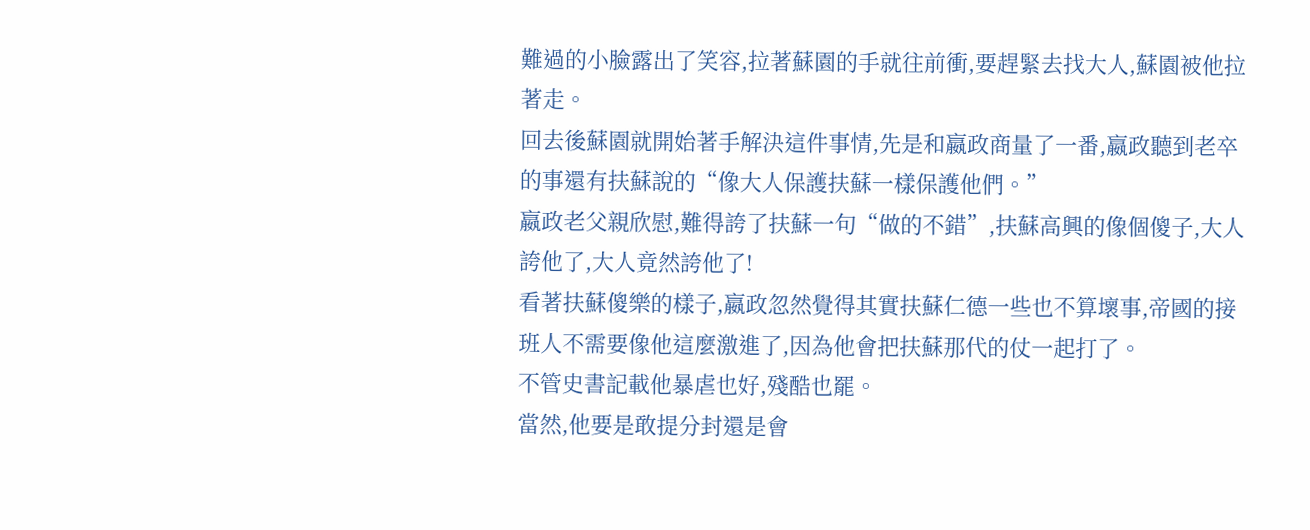難過的小臉露出了笑容,拉著蘇園的手就往前衝,要趕緊去找大人,蘇園被他拉著走。
回去後蘇園就開始著手解決這件事情,先是和嬴政商量了一番,嬴政聽到老卒的事還有扶蘇說的“像大人保護扶蘇一樣保護他們。”
嬴政老父親欣慰,難得誇了扶蘇一句“做的不錯”,扶蘇高興的像個傻子,大人誇他了,大人竟然誇他了!
看著扶蘇傻樂的樣子,嬴政忽然覺得其實扶蘇仁德一些也不算壞事,帝國的接班人不需要像他這麼激進了,因為他會把扶蘇那代的仗一起打了。
不管史書記載他暴虐也好,殘酷也罷。
當然,他要是敢提分封還是會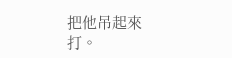把他吊起來打。